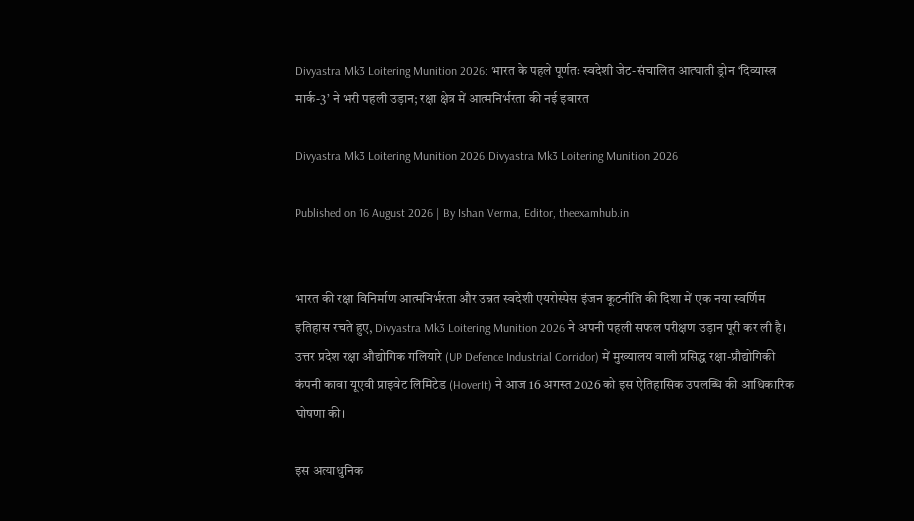Divyastra Mk3 Loitering Munition 2026: भारत के पहले पूर्णतः स्वदेशी जेट-संचालित आत्घाती ड्रोन ‘दिव्यास्त्र मार्क-3’ ने भरी पहली उड़ान; रक्षा क्षेत्र में आत्मनिर्भरता की नई इबारत

Divyastra Mk3 Loitering Munition 2026 Divyastra Mk3 Loitering Munition 2026

Published on 16 August 2026 | By Ishan Verma, Editor, theexamhub.in


भारत की रक्षा विनिर्माण आत्मनिर्भरता और उन्नत स्वदेशी एयरोस्पेस इंजन कूटनीति की दिशा में एक नया स्वर्णिम इतिहास रचते हुए, Divyastra Mk3 Loitering Munition 2026 ने अपनी पहली सफल परीक्षण उड़ान पूरी कर ली है। उत्तर प्रदेश रक्षा औद्योगिक गलियारे (UP Defence Industrial Corridor) में मुख्यालय वाली प्रसिद्ध रक्षा-प्रौद्योगिकी कंपनी कावा यूएवी प्राइवेट लिमिटेड (HoverIt) ने आज 16 अगस्त 2026 को इस ऐतिहासिक उपलब्धि की आधिकारिक घोषणा की।

इस अत्याधुनिक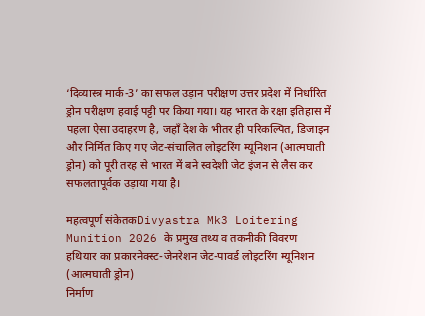‘दिव्यास्त्र मार्क-3’ का सफल उड़ान परीक्षण उत्तर प्रदेश में निर्धारित ड्रोन परीक्षण हवाई पट्टी पर किया गया। यह भारत के रक्षा इतिहास में पहला ऐसा उदाहरण है, जहाँ देश के भीतर ही परिकल्पित, डिजाइन और निर्मित किए गए जेट-संचालित लोइटरिंग म्यूनिशन (आत्मघाती ड्रोन) को पूरी तरह से भारत में बने स्वदेशी जेट इंजन से लैस कर सफलतापूर्वक उड़ाया गया है।

महत्वपूर्ण संकेतकDivyastra Mk3 Loitering Munition 2026 के प्रमुख तथ्य व तकनीकी विवरण
हथियार का प्रकारनेक्स्ट-जेनरेशन जेट-पावर्ड लोइटरिंग म्यूनिशन (आत्मघाती ड्रोन)
निर्माण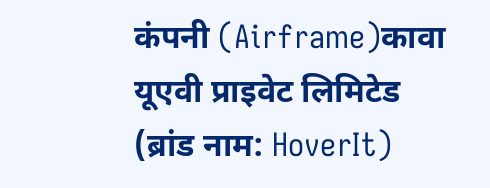कंपनी (Airframe)कावा यूएवी प्राइवेट लिमिटेड (ब्रांड नाम: HoverIt)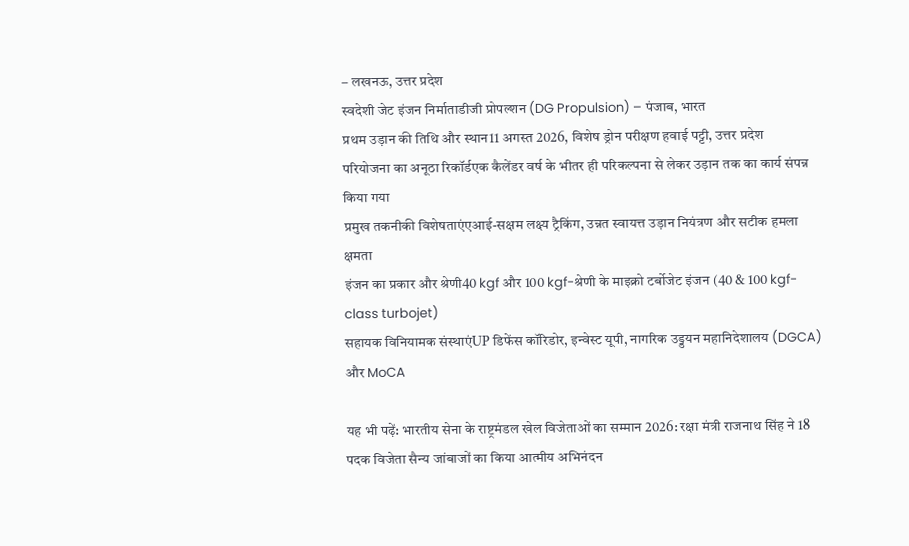– लखनऊ, उत्तर प्रदेश
स्वदेशी जेट इंजन निर्माताडीजी प्रोपल्शन (DG Propulsion) – पंजाब, भारत
प्रथम उड़ान की तिथि और स्थान11 अगस्त 2026, विशेष ड्रोन परीक्षण हवाई पट्टी, उत्तर प्रदेश
परियोजना का अनूठा रिकॉर्डएक कैलेंडर वर्ष के भीतर ही परिकल्पना से लेकर उड़ान तक का कार्य संपन्न किया गया
प्रमुख तकनीकी विशेषताएंएआई-सक्षम लक्ष्य ट्रैकिंग, उन्नत स्वायत्त उड़ान नियंत्रण और सटीक हमला क्षमता
इंजन का प्रकार और श्रेणी40 kgf और 100 kgf-श्रेणी के माइक्रो टर्बोजेट इंजन (40 & 100 kgf-class turbojet)
सहायक विनियामक संस्थाएंUP डिफेंस कॉरिडोर, इन्वेस्ट यूपी, नागरिक उड्डयन महानिदेशालय (DGCA) और MoCA

यह भी पढ़ें: भारतीय सेना के राष्ट्रमंडल खेल विजेताओं का सम्मान 2026: रक्षा मंत्री राजनाथ सिंह ने 18 पदक विजेता सैन्य जांबाजों का किया आत्मीय अभिनंदन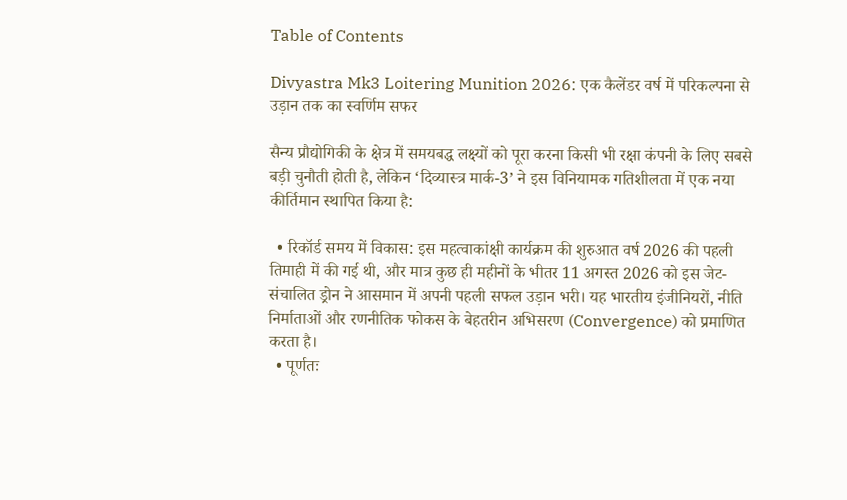Table of Contents

Divyastra Mk3 Loitering Munition 2026: एक कैलेंडर वर्ष में परिकल्पना से उड़ान तक का स्वर्णिम सफर

सैन्य प्रौद्योगिकी के क्षेत्र में समयबद्ध लक्ष्यों को पूरा करना किसी भी रक्षा कंपनी के लिए सबसे बड़ी चुनौती होती है, लेकिन ‘दिव्यास्त्र मार्क-3’ ने इस विनियामक गतिशीलता में एक नया कीर्तिमान स्थापित किया है:

  • रिकॉर्ड समय में विकास: इस महत्वाकांक्षी कार्यक्रम की शुरुआत वर्ष 2026 की पहली तिमाही में की गई थी, और मात्र कुछ ही महीनों के भीतर 11 अगस्त 2026 को इस जेट-संचालित ड्रोन ने आसमान में अपनी पहली सफल उड़ान भरी। यह भारतीय इंजीनियरों, नीति निर्माताओं और रणनीतिक फोकस के बेहतरीन अभिसरण (Convergence) को प्रमाणित करता है।
  • पूर्णतः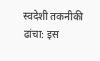स्वदेशी तकनीकी ढांचा: इस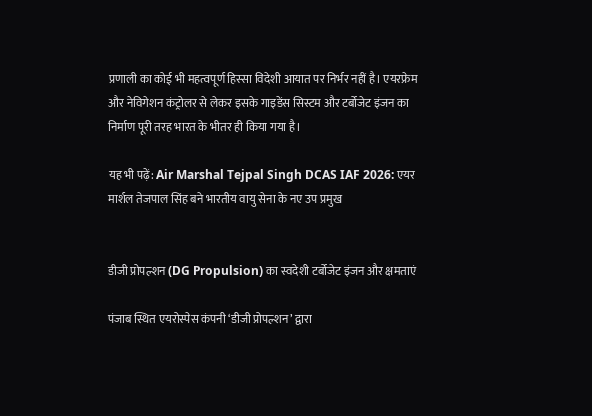प्रणाली का कोई भी महत्वपूर्ण हिस्सा विदेशी आयात पर निर्भर नहीं है। एयरफ्रेम और नेविगेशन कंट्रोलर से लेकर इसके गाइडेंस सिस्टम और टर्बोजेट इंजन का निर्माण पूरी तरह भारत के भीतर ही किया गया है।

यह भी पढ़ें: Air Marshal Tejpal Singh DCAS IAF 2026: एयर मार्शल तेजपाल सिंह बने भारतीय वायु सेना के नए उप प्रमुख


डीजी प्रोपल्शन (DG Propulsion) का स्वदेशी टर्बोजेट इंजन और क्षमताएं

पंजाब स्थित एयरोस्पेस कंपनी ‘डीजी प्रोपल्शन’ द्वारा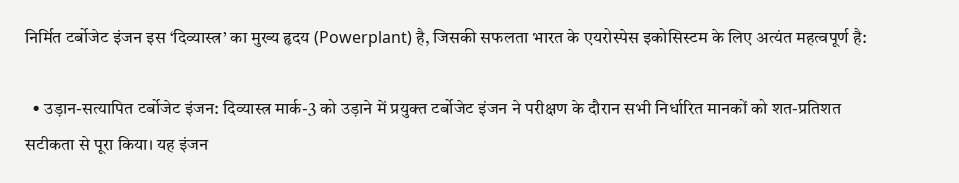निर्मित टर्बोजेट इंजन इस ‘दिव्यास्त्र’ का मुख्य हृदय (Powerplant) है, जिसकी सफलता भारत के एयरोस्पेस इकोसिस्टम के लिए अत्यंत महत्वपूर्ण है:

  • उड़ान-सत्यापित टर्बोजेट इंजन: दिव्यास्त्र मार्क-3 को उड़ाने में प्रयुक्त टर्बोजेट इंजन ने परीक्षण के दौरान सभी निर्धारित मानकों को शत-प्रतिशत सटीकता से पूरा किया। यह इंजन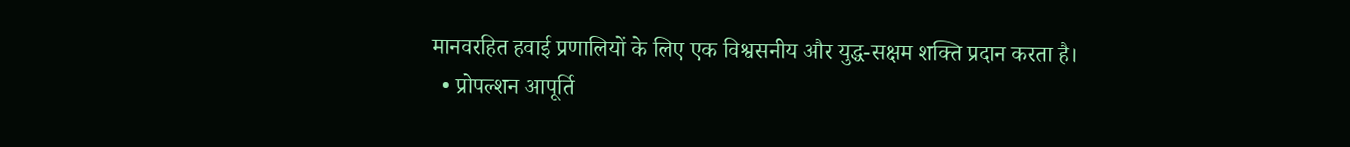मानवरहित हवाई प्रणालियों के लिए एक विश्वसनीय और युद्ध-सक्षम शक्ति प्रदान करता है।
  • प्रोपल्शन आपूर्ति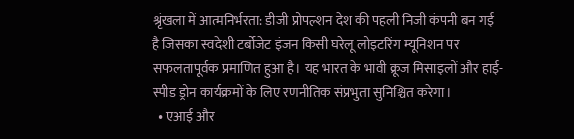श्रृंखला में आत्मनिर्भरता: डीजी प्रोपल्शन देश की पहली निजी कंपनी बन गई है जिसका स्वदेशी टर्बोजेट इंजन किसी घरेलू लोइटरिंग म्यूनिशन पर सफलतापूर्वक प्रमाणित हुआ है। यह भारत के भावी क्रूज मिसाइलों और हाई-स्पीड ड्रोन कार्यक्रमों के लिए रणनीतिक संप्रभुता सुनिश्चित करेगा।
  • एआई और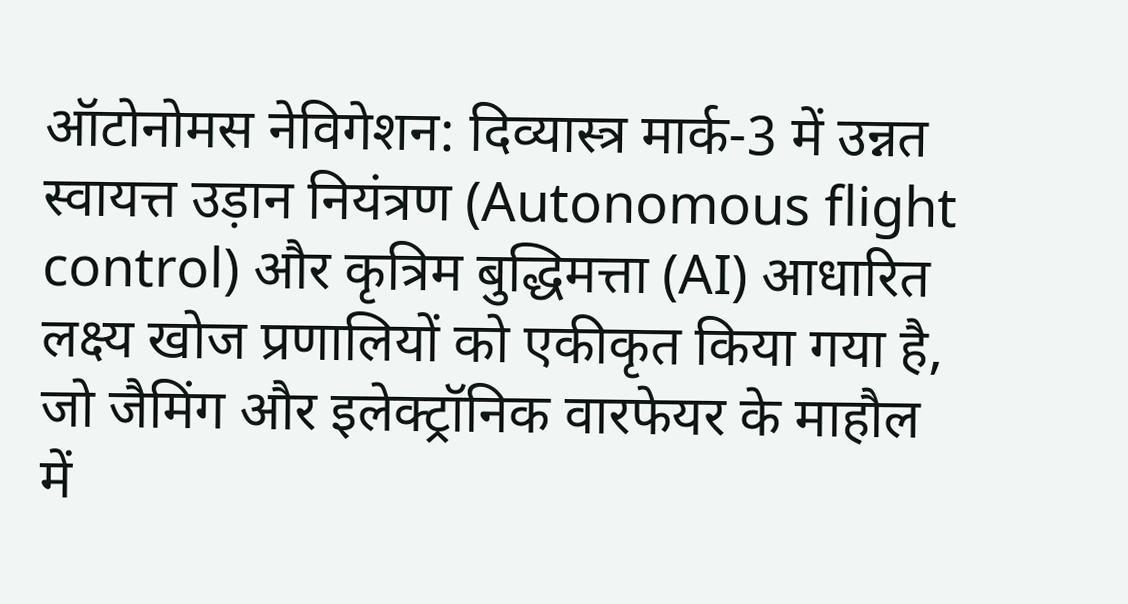ऑटोनोमस नेविगेशन: दिव्यास्त्र मार्क-3 में उन्नत स्वायत्त उड़ान नियंत्रण (Autonomous flight control) और कृत्रिम बुद्धिमत्ता (AI) आधारित लक्ष्य खोज प्रणालियों को एकीकृत किया गया है, जो जैमिंग और इलेक्ट्रॉनिक वारफेयर के माहौल में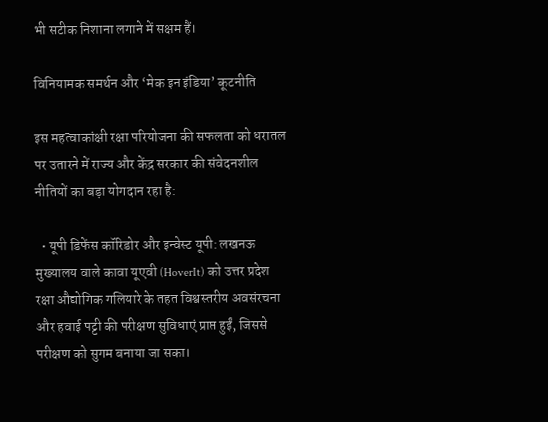भी सटीक निशाना लगाने में सक्षम हैं।

विनियामक समर्थन और ‘मेक इन इंडिया’ कूटनीति

इस महत्वाकांक्षी रक्षा परियोजना की सफलता को धरातल पर उतारने में राज्य और केंद्र सरकार की संवेदनशील नीतियों का बड़ा योगदान रहा है:

  • यूपी डिफेंस कॉरिडोर और इन्वेस्ट यूपी: लखनऊ मुख्यालय वाले कावा यूएवी (HoverIt) को उत्तर प्रदेश रक्षा औद्योगिक गलियारे के तहत विश्वस्तरीय अवसंरचना और हवाई पट्टी की परीक्षण सुविधाएं प्राप्त हुईं, जिससे परीक्षण को सुगम बनाया जा सका।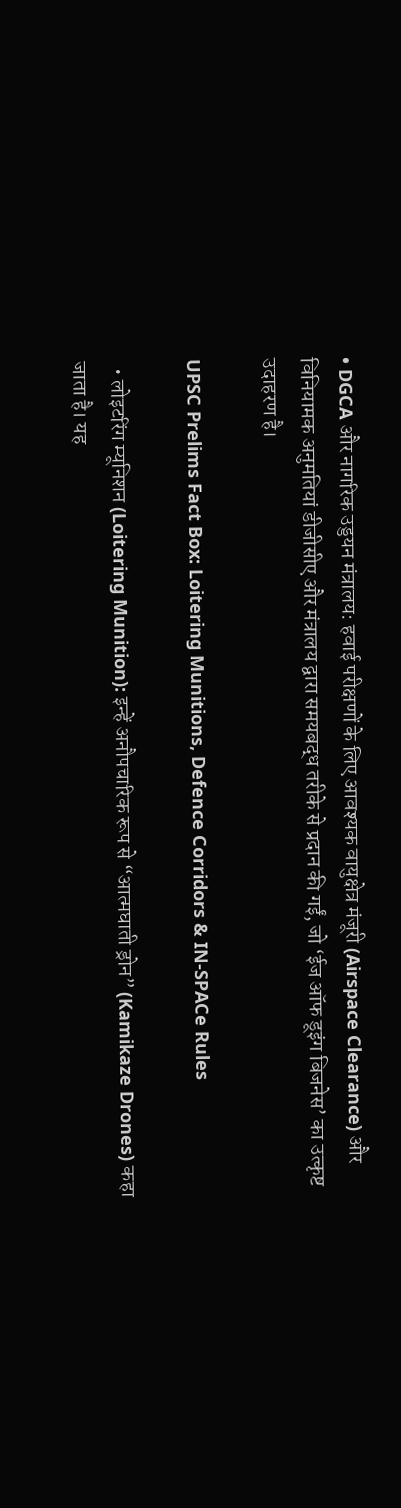• DGCA और नागरिक उड्डयन मंत्रालय: हवाई परीक्षणों के लिए आवश्यक वायुक्षेत्र मंजूरी (Airspace Clearance) और विनियामक अनुमतियां डीजीसीए और मंत्रालय द्वारा समयबद्ध तरीके से प्रदान की गईं, जो ‘ईज ऑफ डूइंग बिजनेस’ का उत्कृष्ट उदाहरण है।

UPSC Prelims Fact Box: Loitering Munitions, Defence Corridors & IN-SPACe Rules

  • लोइटरिंग म्यूनिशन (Loitering Munition): इन्हें अनौपचारिक रूप से “आत्मघाती ड्रोन” (Kamikaze Drones) कहा जाता है। यह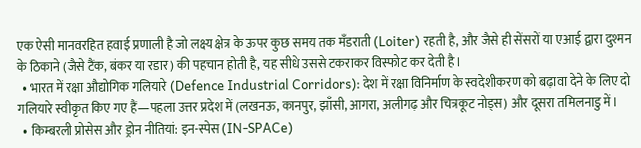एक ऐसी मानवरहित हवाई प्रणाली है जो लक्ष्य क्षेत्र के ऊपर कुछ समय तक मँडराती (Loiter) रहती है, और जैसे ही सेंसरों या एआई द्वारा दुश्मन के ठिकाने (जैसे टैंक, बंकर या रडार) की पहचान होती है, यह सीधे उससे टकराकर विस्फोट कर देती है।
  • भारत में रक्षा औद्योगिक गलियारे (Defence Industrial Corridors): देश में रक्षा विनिर्माण के स्वदेशीकरण को बढ़ावा देने के लिए दो गलियारे स्वीकृत किए गए हैं—पहला उत्तर प्रदेश में (लखनऊ, कानपुर, झाँसी, आगरा, अलीगढ़ और चित्रकूट नोड्स) और दूसरा तमिलनाडु में।
  • किम्बरली प्रोसेस और ड्रोन नीतियां: इन-स्पेस (IN-SPACe)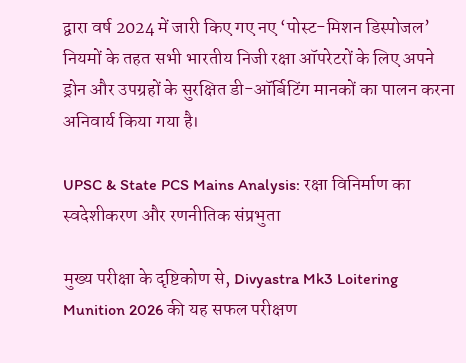द्वारा वर्ष 2024 में जारी किए गए नए ‘पोस्ट-मिशन डिस्पोजल’ नियमों के तहत सभी भारतीय निजी रक्षा ऑपरेटरों के लिए अपने ड्रोन और उपग्रहों के सुरक्षित डी-ऑर्बिटिंग मानकों का पालन करना अनिवार्य किया गया है।

UPSC & State PCS Mains Analysis: रक्षा विनिर्माण का स्वदेशीकरण और रणनीतिक संप्रभुता

मुख्य परीक्षा के दृष्टिकोण से, Divyastra Mk3 Loitering Munition 2026 की यह सफल परीक्षण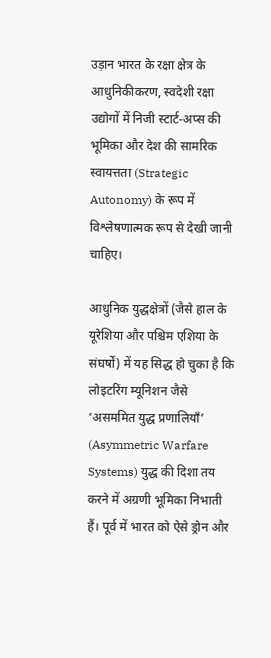उड़ान भारत के रक्षा क्षेत्र के आधुनिकीकरण, स्वदेशी रक्षा उद्योगों में निजी स्टार्ट-अप्स की भूमिका और देश की सामरिक स्वायत्तता (Strategic Autonomy) के रूप में विश्लेषणात्मक रूप से देखी जानी चाहिए।

आधुनिक युद्धक्षेत्रों (जैसे हाल के यूरेशिया और पश्चिम एशिया के संघर्षों) में यह सिद्ध हो चुका है कि लोइटरिंग म्यूनिशन जैसे ‘असममित युद्ध प्रणालियाँ’ (Asymmetric Warfare Systems) युद्ध की दिशा तय करने में अग्रणी भूमिका निभाती हैं। पूर्व में भारत को ऐसे ड्रोन और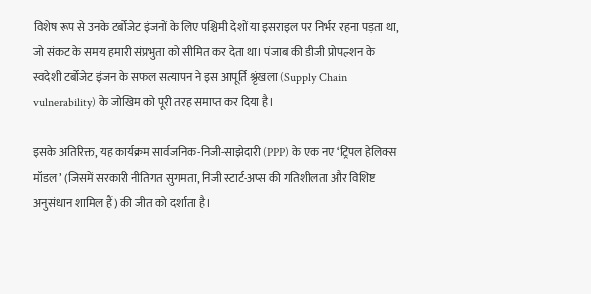विशेष रूप से उनके टर्बोजेट इंजनों के लिए पश्चिमी देशों या इसराइल पर निर्भर रहना पड़ता था, जो संकट के समय हमारी संप्रभुता को सीमित कर देता था। पंजाब की डीजी प्रोपल्शन के स्वदेशी टर्बोजेट इंजन के सफल सत्यापन ने इस आपूर्ति श्रृंखला (Supply Chain vulnerability) के जोखिम को पूरी तरह समाप्त कर दिया है।

इसके अतिरिक्त, यह कार्यक्रम सार्वजनिक-निजी-साझेदारी (PPP) के एक नए ‘ट्रिपल हेलिक्स मॉडल’ (जिसमें सरकारी नीतिगत सुगमता, निजी स्टार्ट-अप्स की गतिशीलता और विशिष्ट अनुसंधान शामिल हैं) की जीत को दर्शाता है।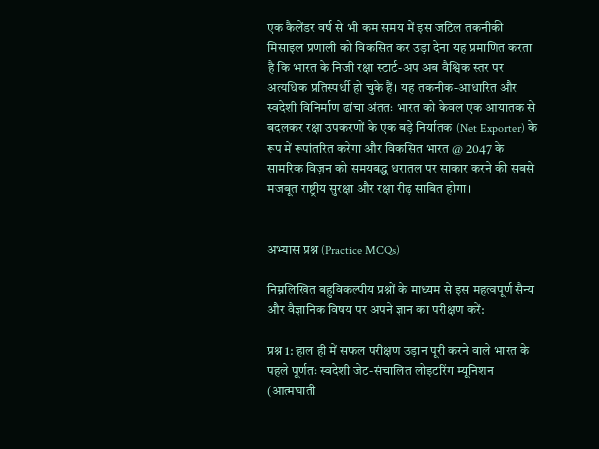एक कैलेंडर वर्ष से भी कम समय में इस जटिल तकनीकी मिसाइल प्रणाली को विकसित कर उड़ा देना यह प्रमाणित करता है कि भारत के निजी रक्षा स्टार्ट-अप अब वैश्विक स्तर पर अत्यधिक प्रतिस्पर्धी हो चुके हैं। यह तकनीक-आधारित और स्वदेशी विनिर्माण ढांचा अंततः भारत को केवल एक आयातक से बदलकर रक्षा उपकरणों के एक बड़े निर्यातक (Net Exporter) के रूप में रूपांतरित करेगा और विकसित भारत @ 2047 के सामरिक विज़न को समयबद्ध धरातल पर साकार करने की सबसे मजबूत राष्ट्रीय सुरक्षा और रक्षा रीढ़ साबित होगा।


अभ्यास प्रश्न (Practice MCQs)

निम्नलिखित बहुविकल्पीय प्रश्नों के माध्यम से इस महत्वपूर्ण सैन्य और वैज्ञानिक विषय पर अपने ज्ञान का परीक्षण करें:

प्रश्न 1: हाल ही में सफल परीक्षण उड़ान पूरी करने वाले भारत के पहले पूर्णतः स्वदेशी जेट-संचालित लोइटरिंग म्यूनिशन (आत्मघाती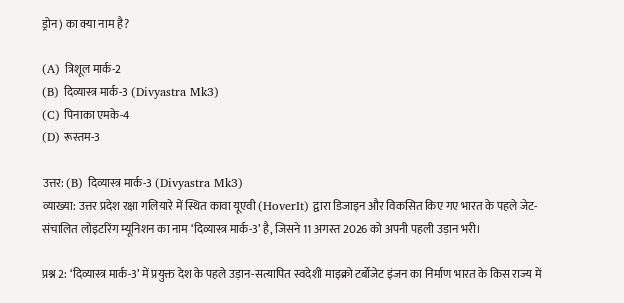ड्रोन) का क्या नाम है?

(A) त्रिशूल मार्क-2
(B) दिव्यास्त्र मार्क-3 (Divyastra Mk3)
(C) पिनाका एमके-4
(D) रूस्तम-3

उत्तर: (B) दिव्यास्त्र मार्क-3 (Divyastra Mk3)
व्याख्या: उत्तर प्रदेश रक्षा गलियारे में स्थित कावा यूएवी (HoverIt) द्वारा डिजाइन और विकसित किए गए भारत के पहले जेट-संचालित लोइटरिंग म्यूनिशन का नाम ‘दिव्यास्त्र मार्क-3’ है, जिसने 11 अगस्त 2026 को अपनी पहली उड़ान भरी।

प्रश्न 2: ‘दिव्यास्त्र मार्क-3’ में प्रयुक्त देश के पहले उड़ान-सत्यापित स्वदेशी माइक्रो टर्बोजेट इंजन का निर्माण भारत के किस राज्य में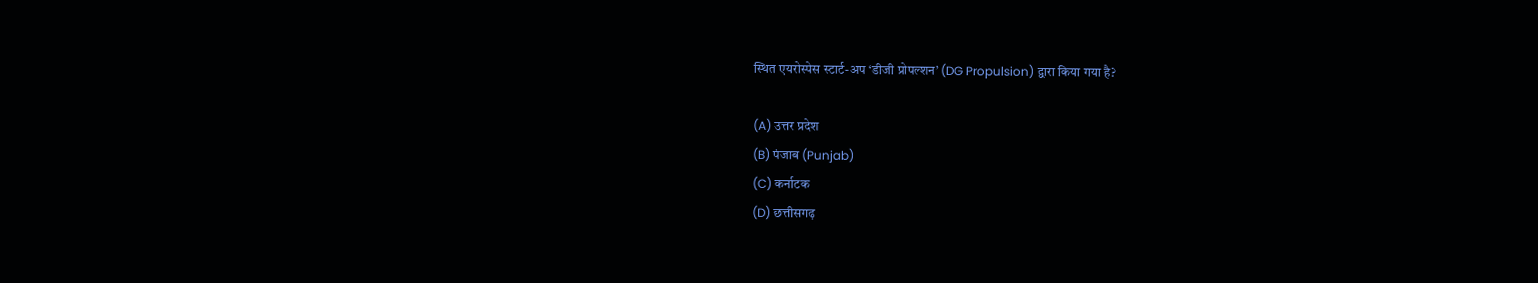स्थित एयरोस्पेस स्टार्ट-अप ‘डीजी प्रोपल्शन’ (DG Propulsion) द्वारा किया गया है?

(A) उत्तर प्रदेश
(B) पंजाब (Punjab)
(C) कर्नाटक
(D) छत्तीसगढ़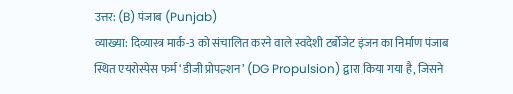उत्तर: (B) पंजाब (Punjab)
व्याख्या: दिव्यास्त्र मार्क-3 को संचालित करने वाले स्वदेशी टर्बोजेट इंजन का निर्माण पंजाब स्थित एयरोस्पेस फर्म ‘डीजी प्रोपल्शन’ (DG Propulsion) द्वारा किया गया है, जिसने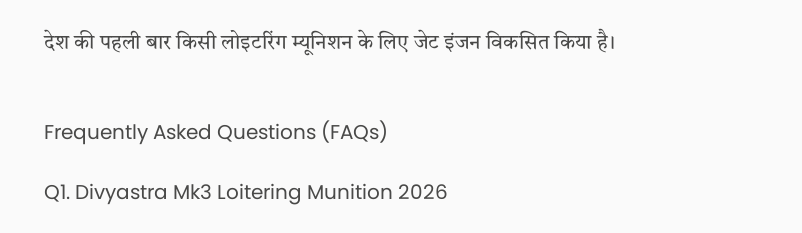देश की पहली बार किसी लोइटरिंग म्यूनिशन के लिए जेट इंजन विकसित किया है।


Frequently Asked Questions (FAQs)

Q1. Divyastra Mk3 Loitering Munition 2026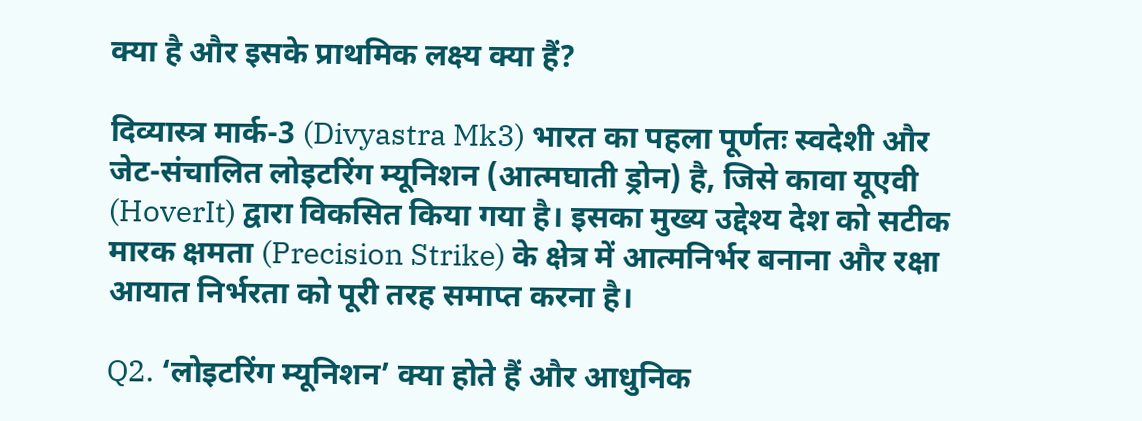क्या है और इसके प्राथमिक लक्ष्य क्या हैं?

दिव्यास्त्र मार्क-3 (Divyastra Mk3) भारत का पहला पूर्णतः स्वदेशी और जेट-संचालित लोइटरिंग म्यूनिशन (आत्मघाती ड्रोन) है, जिसे कावा यूएवी (HoverIt) द्वारा विकसित किया गया है। इसका मुख्य उद्देश्य देश को सटीक मारक क्षमता (Precision Strike) के क्षेत्र में आत्मनिर्भर बनाना और रक्षा आयात निर्भरता को पूरी तरह समाप्त करना है।

Q2. ‘लोइटरिंग म्यूनिशन’ क्या होते हैं और आधुनिक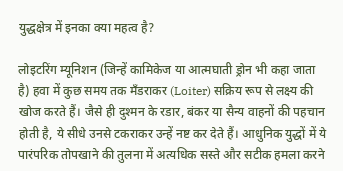युद्धक्षेत्र में इनका क्या महत्व है?

लोइटरिंग म्यूनिशन (जिन्हें कामिकेज या आत्मघाती ड्रोन भी कहा जाता है) हवा में कुछ समय तक मँडराकर (Loiter) सक्रिय रूप से लक्ष्य की खोज करते हैं। जैसे ही दुश्मन के रडार, बंकर या सैन्य वाहनों की पहचान होती है, ये सीधे उनसे टकराकर उन्हें नष्ट कर देते हैं। आधुनिक युद्धों में ये पारंपरिक तोपखाने की तुलना में अत्यधिक सस्ते और सटीक हमला करने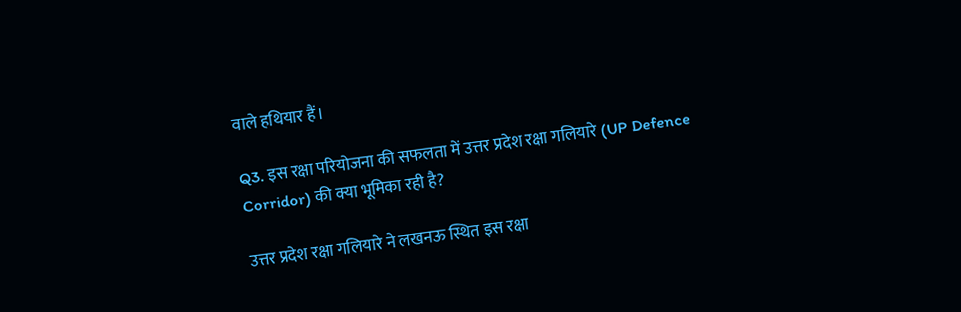वाले हथियार हैं।

Q3. इस रक्षा परियोजना की सफलता में उत्तर प्रदेश रक्षा गलियारे (UP Defence Corridor) की क्या भूमिका रही है?

उत्तर प्रदेश रक्षा गलियारे ने लखनऊ स्थित इस रक्षा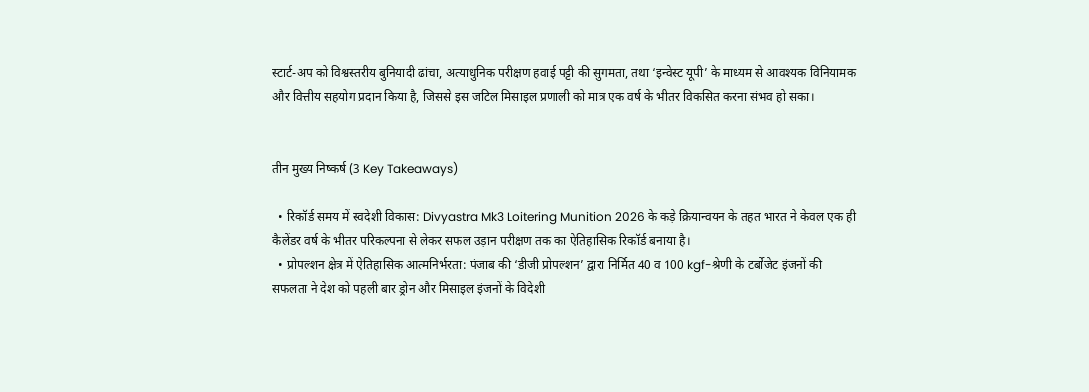स्टार्ट-अप को विश्वस्तरीय बुनियादी ढांचा, अत्याधुनिक परीक्षण हवाई पट्टी की सुगमता, तथा ‘इन्वेस्ट यूपी’ के माध्यम से आवश्यक विनियामक और वित्तीय सहयोग प्रदान किया है, जिससे इस जटिल मिसाइल प्रणाली को मात्र एक वर्ष के भीतर विकसित करना संभव हो सका।


तीन मुख्य निष्कर्ष (3 Key Takeaways)

  • रिकॉर्ड समय में स्वदेशी विकास: Divyastra Mk3 Loitering Munition 2026 के कड़े क्रियान्वयन के तहत भारत ने केवल एक ही कैलेंडर वर्ष के भीतर परिकल्पना से लेकर सफल उड़ान परीक्षण तक का ऐतिहासिक रिकॉर्ड बनाया है।
  • प्रोपल्शन क्षेत्र में ऐतिहासिक आत्मनिर्भरता: पंजाब की ‘डीजी प्रोपल्शन’ द्वारा निर्मित 40 व 100 kgf-श्रेणी के टर्बोजेट इंजनों की सफलता ने देश को पहली बार ड्रोन और मिसाइल इंजनों के विदेशी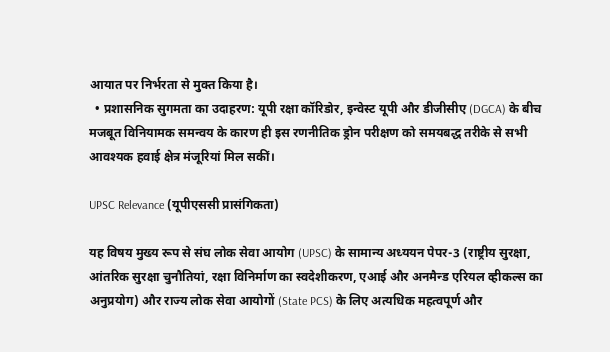आयात पर निर्भरता से मुक्त किया है।
  • प्रशासनिक सुगमता का उदाहरण: यूपी रक्षा कॉरिडोर, इन्वेस्ट यूपी और डीजीसीए (DGCA) के बीच मजबूत विनियामक समन्वय के कारण ही इस रणनीतिक ड्रोन परीक्षण को समयबद्ध तरीके से सभी आवश्यक हवाई क्षेत्र मंजूरियां मिल सकीं।

UPSC Relevance (यूपीएससी प्रासंगिकता)

यह विषय मुख्य रूप से संघ लोक सेवा आयोग (UPSC) के सामान्य अध्ययन पेपर-3 (राष्ट्रीय सुरक्षा, आंतरिक सुरक्षा चुनौतियां, रक्षा विनिर्माण का स्वदेशीकरण, एआई और अनमैन्ड एरियल व्हीकल्स का अनुप्रयोग) और राज्य लोक सेवा आयोगों (State PCS) के लिए अत्यधिक महत्वपूर्ण और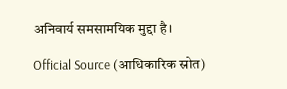अनिवार्य समसामयिक मुद्दा है।

Official Source (आधिकारिक स्रोत)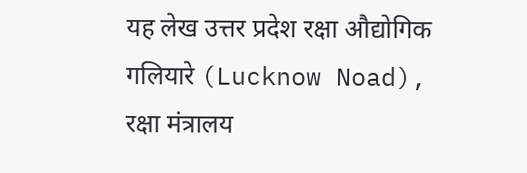यह लेख उत्तर प्रदेश रक्षा औद्योगिक गलियारे (Lucknow Noad), रक्षा मंत्रालय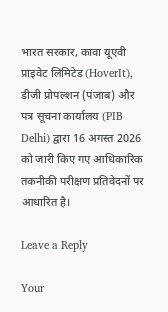भारत सरकार, कावा यूएवी प्राइवेट लिमिटेड (HoverIt), डीजी प्रोपल्शन (पंजाब) और पत्र सूचना कार्यालय (PIB Delhi) द्वारा 16 अगस्त 2026 को जारी किए गए आधिकारिक तकनीकी परीक्षण प्रतिवेदनों पर आधारित है।

Leave a Reply

Your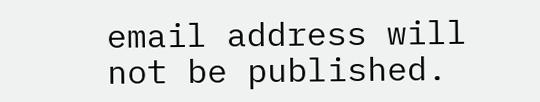email address will not be published.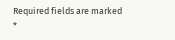Required fields are marked *